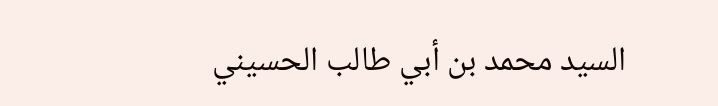السيد محمد بن أبي طالب الحسيني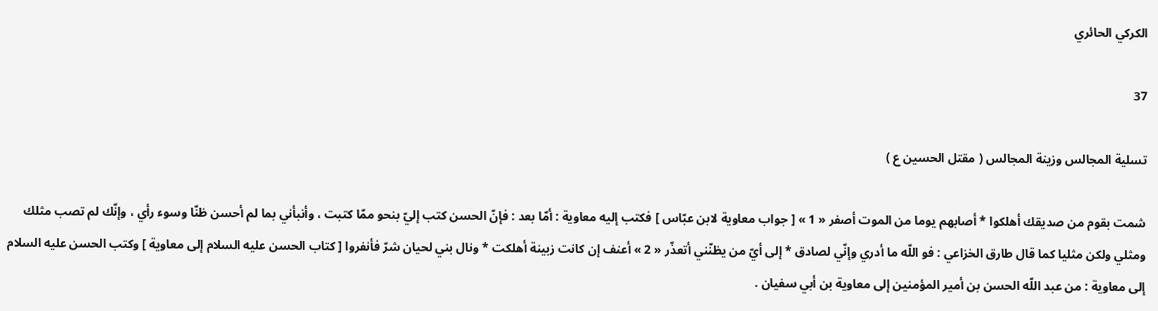الكركي الحائري

37

تسلية المجالس وزينة المجالس ( مقتل الحسين ع )

شمت بقوم من صديقك أهلكوا * أصابهم يوما من الموت أصفر « 1 » [ جواب معاوية لابن عبّاس ] فكتب إليه معاوية : أمّا بعد : فإنّ الحسن كتب إليّ بنحو ممّا كتبت ، وأنبأني بما لم أحسن ظنّا وسوء رأي ، وإنّك لم تصب مثلك ومثلي ولكن مثليا كما قال طارق الخزاعي : فو اللّه ما أدري وإنّي لصادق * إلى أيّ من يظنّني أتعذّر « 2 » أعنف إن كانت زبينة أهلكت * ونال بني لحيان شرّ فأنفروا [ كتاب الحسن عليه السلام إلى معاوية ] وكتب الحسن عليه السلام إلى معاوية : من عبد اللّه الحسن بن أمير المؤمنين إلى معاوية بن أبي سفيان .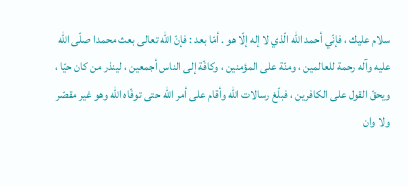سلام عليك ، فإنّي أحمد اللّه الّذي لا إله إلّا هو . أمّا بعد : فإنّ اللّه تعالى بعث محمدا صلّى اللّه عليه وآله رحمة للعالمين ، ومنّة على المؤمنين ، وكافّة إلى الناس أجمعين ، لينذر من كان حيّا ، ويحقّ القول على الكافرين ، فبلّغ رسالات اللّه وأقام على أمر اللّه حتى توفّاه اللّه وهو غير مقصّر ولا وان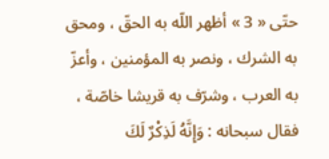حتّى « 3 » أظهر اللّه به الحقّ ، ومحق به الشرك ، ونصر به المؤمنين ، وأعزّ به العرب ، وشرّف به قريشا خاصّة ، فقال سبحانه : وَإِنَّهُ لَذِكْرٌ لَكَ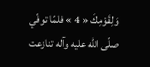وَلِقَوْمِكَ « 4 » فلمّا توفّي صلّى اللّه عليه وآله تنازعت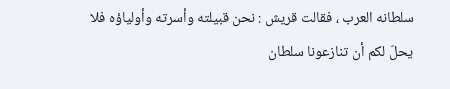سلطانه العرب ، فقالت قريش : نحن قبيلته وأسرته وأولياؤه فلا يحلّ لكم أن تنازعونا سلطان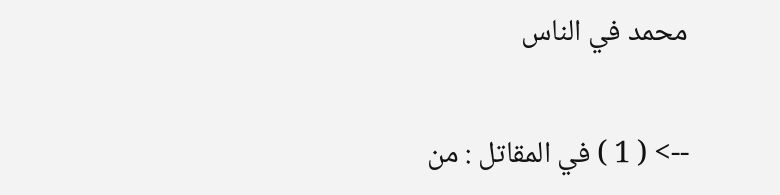محمد في الناس

--> ( 1 ) في المقاتل : من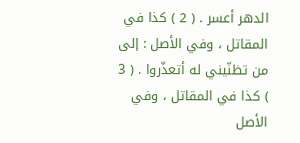الدهر أعسر . ( 2 ) كذا في المقاتل ، وفي الأصل : إلى من تظنّيني له أتعذّروا . ( 3 ) كذا في المقاتل ، وفي الأصل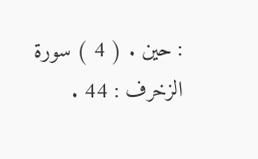: حين . ( 4 ) سورة الزخرف : 44 .